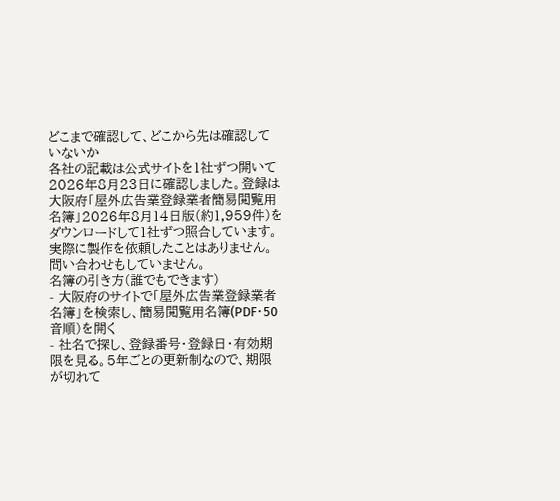どこまで確認して、どこから先は確認していないか
各社の記載は公式サイトを1社ずつ開いて2026年8月23日に確認しました。登録は大阪府「屋外広告業登録業者簡易閲覧用名簿」2026年8月14日版(約1,959件)をダウンロードして1社ずつ照合しています。 実際に製作を依頼したことはありません。問い合わせもしていません。
名簿の引き方(誰でもできます)
- 大阪府のサイトで「屋外広告業登録業者名簿」を検索し、簡易閲覧用名簿(PDF・50音順)を開く
- 社名で探し、登録番号・登録日・有効期限を見る。5年ごとの更新制なので、期限が切れて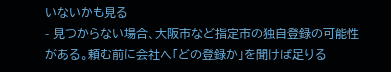いないかも見る
- 見つからない場合、大阪市など指定市の独自登録の可能性がある。頼む前に会社へ「どの登録か」を聞けば足りる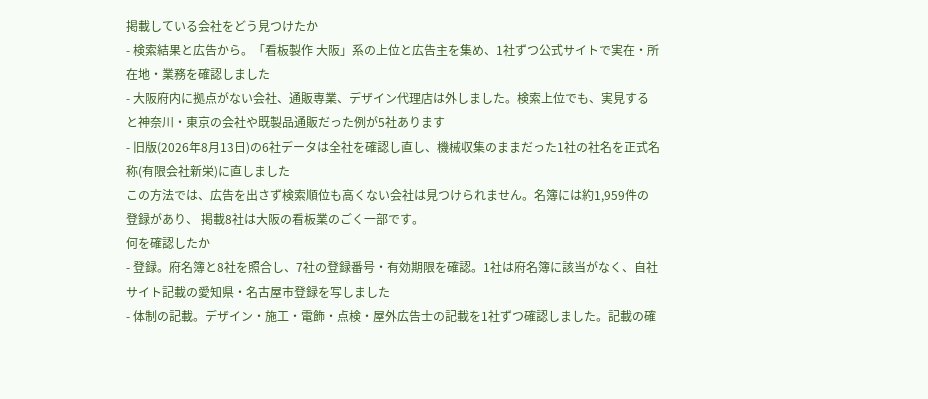掲載している会社をどう見つけたか
- 検索結果と広告から。「看板製作 大阪」系の上位と広告主を集め、1社ずつ公式サイトで実在・所在地・業務を確認しました
- 大阪府内に拠点がない会社、通販専業、デザイン代理店は外しました。検索上位でも、実見すると神奈川・東京の会社や既製品通販だった例が5社あります
- 旧版(2026年8月13日)の6社データは全社を確認し直し、機械収集のままだった1社の社名を正式名称(有限会社新栄)に直しました
この方法では、広告を出さず検索順位も高くない会社は見つけられません。名簿には約1,959件の登録があり、 掲載8社は大阪の看板業のごく一部です。
何を確認したか
- 登録。府名簿と8社を照合し、7社の登録番号・有効期限を確認。1社は府名簿に該当がなく、自社サイト記載の愛知県・名古屋市登録を写しました
- 体制の記載。デザイン・施工・電飾・点検・屋外広告士の記載を1社ずつ確認しました。記載の確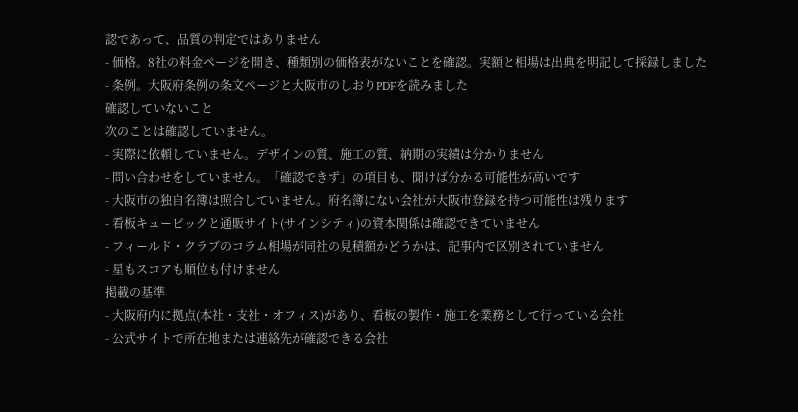認であって、品質の判定ではありません
- 価格。8社の料金ページを開き、種類別の価格表がないことを確認。実額と相場は出典を明記して採録しました
- 条例。大阪府条例の条文ページと大阪市のしおりPDFを読みました
確認していないこと
次のことは確認していません。
- 実際に依頼していません。デザインの質、施工の質、納期の実績は分かりません
- 問い合わせをしていません。「確認できず」の項目も、聞けば分かる可能性が高いです
- 大阪市の独自名簿は照合していません。府名簿にない会社が大阪市登録を持つ可能性は残ります
- 看板キュービックと通販サイト(サインシティ)の資本関係は確認できていません
- フィールド・クラブのコラム相場が同社の見積額かどうかは、記事内で区別されていません
- 星もスコアも順位も付けません
掲載の基準
- 大阪府内に拠点(本社・支社・オフィス)があり、看板の製作・施工を業務として行っている会社
- 公式サイトで所在地または連絡先が確認できる会社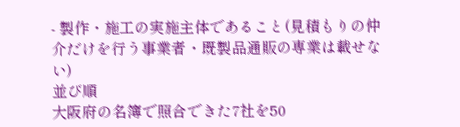- 製作・施工の実施主体であること(見積もりの仲介だけを行う事業者・既製品通販の専業は載せない)
並び順
大阪府の名簿で照合できた7社を50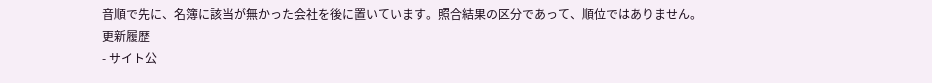音順で先に、名簿に該当が無かった会社を後に置いています。照合結果の区分であって、順位ではありません。
更新履歴
- サイト公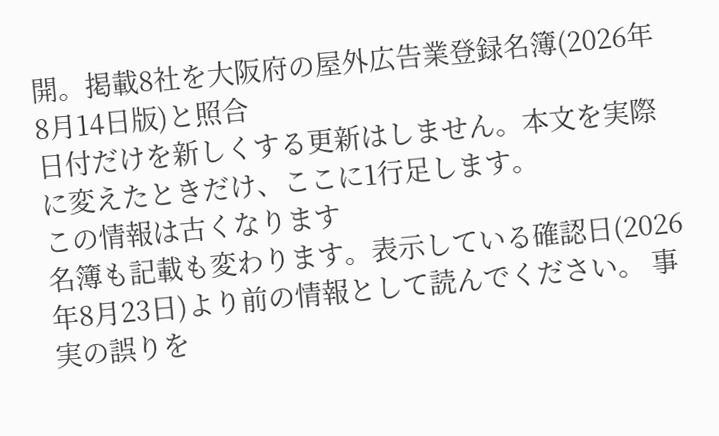開。掲載8社を大阪府の屋外広告業登録名簿(2026年8月14日版)と照合
日付だけを新しくする更新はしません。本文を実際に変えたときだけ、ここに1行足します。
この情報は古くなります
名簿も記載も変わります。表示している確認日(2026年8月23日)より前の情報として読んでください。 事実の誤りを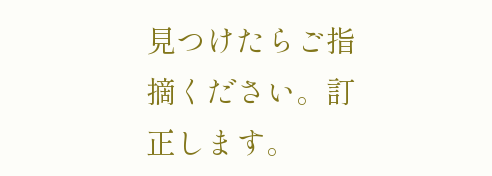見つけたらご指摘ください。訂正します。